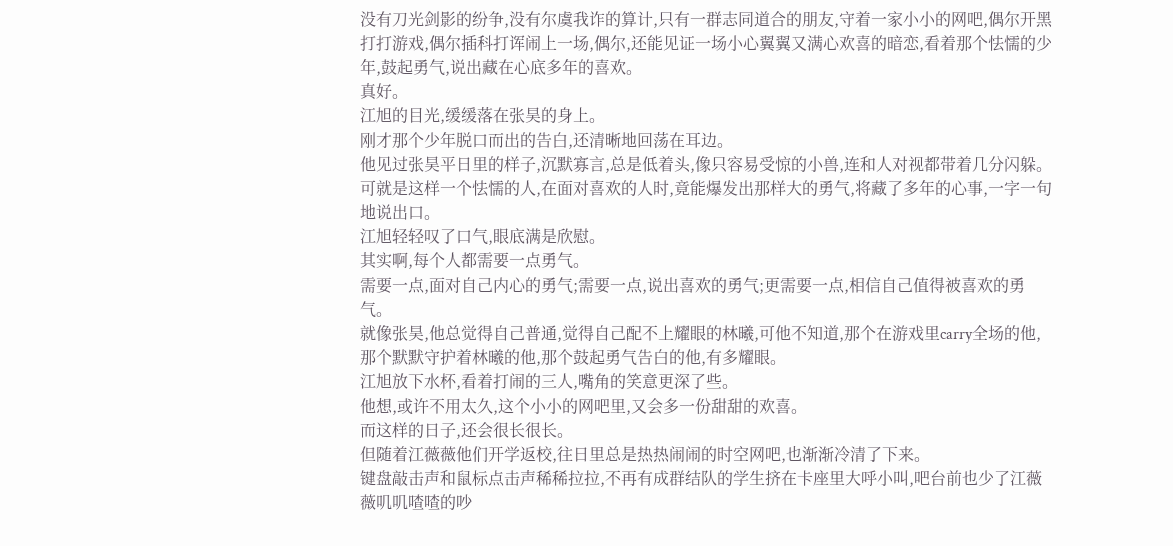没有刀光剑影的纷争,没有尔虞我诈的算计,只有一群志同道合的朋友,守着一家小小的网吧,偶尔开黑打打游戏,偶尔插科打诨闹上一场,偶尔,还能见证一场小心翼翼又满心欢喜的暗恋,看着那个怯懦的少年,鼓起勇气,说出藏在心底多年的喜欢。
真好。
江旭的目光,缓缓落在张昊的身上。
刚才那个少年脱口而出的告白,还清晰地回荡在耳边。
他见过张昊平日里的样子,沉默寡言,总是低着头,像只容易受惊的小兽,连和人对视都带着几分闪躲。
可就是这样一个怯懦的人,在面对喜欢的人时,竟能爆发出那样大的勇气,将藏了多年的心事,一字一句地说出口。
江旭轻轻叹了口气,眼底满是欣慰。
其实啊,每个人都需要一点勇气。
需要一点,面对自己内心的勇气;需要一点,说出喜欢的勇气;更需要一点,相信自己值得被喜欢的勇气。
就像张昊,他总觉得自己普通,觉得自己配不上耀眼的林曦,可他不知道,那个在游戏里carry全场的他,那个默默守护着林曦的他,那个鼓起勇气告白的他,有多耀眼。
江旭放下水杯,看着打闹的三人,嘴角的笑意更深了些。
他想,或许不用太久,这个小小的网吧里,又会多一份甜甜的欢喜。
而这样的日子,还会很长很长。
但随着江薇薇他们开学返校,往日里总是热热闹闹的时空网吧,也渐渐冷清了下来。
键盘敲击声和鼠标点击声稀稀拉拉,不再有成群结队的学生挤在卡座里大呼小叫,吧台前也少了江薇薇叽叽喳喳的吵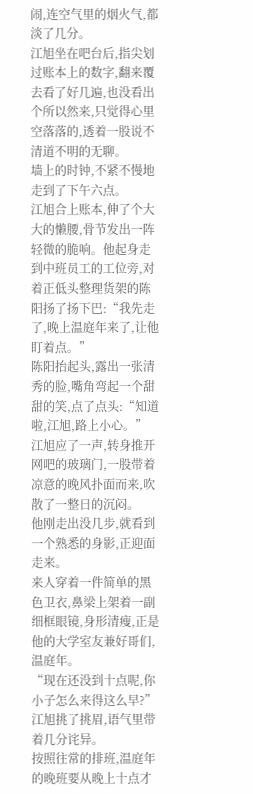闹,连空气里的烟火气,都淡了几分。
江旭坐在吧台后,指尖划过账本上的数字,翻来覆去看了好几遍,也没看出个所以然来,只觉得心里空落落的,透着一股说不清道不明的无聊。
墙上的时钟,不紧不慢地走到了下午六点。
江旭合上账本,伸了个大大的懒腰,骨节发出一阵轻微的脆响。他起身走到中班员工的工位旁,对着正低头整理货架的陈阳扬了扬下巴:“我先走了,晚上温庭年来了,让他盯着点。”
陈阳抬起头,露出一张清秀的脸,嘴角弯起一个甜甜的笑,点了点头:“知道啦,江旭,路上小心。”
江旭应了一声,转身推开网吧的玻璃门,一股带着凉意的晚风扑面而来,吹散了一整日的沉闷。
他刚走出没几步,就看到一个熟悉的身影,正迎面走来。
来人穿着一件简单的黑色卫衣,鼻梁上架着一副细框眼镜,身形清瘦,正是他的大学室友兼好哥们,温庭年。
“现在还没到十点呢,你小子怎么来得这么早?”
江旭挑了挑眉,语气里带着几分诧异。
按照往常的排班,温庭年的晚班要从晚上十点才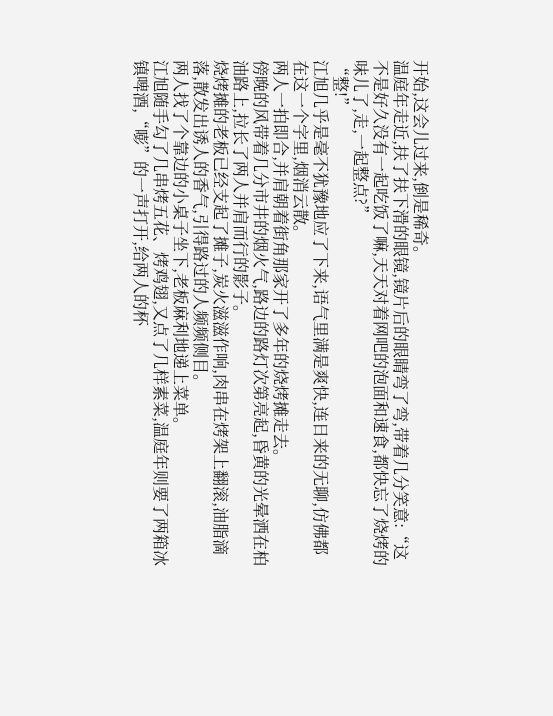开始,这会儿过来,倒是稀奇。
温庭年走近,扶了扶下滑的眼镜,镜片后的眼睛弯了弯,带着几分笑意:“这不是好久没有一起吃饭了嘛,天天对着网吧的泡面和速食,都快忘了烧烤的味儿了,走,一起整点?”
“整!”
江旭几乎是毫不犹豫地应了下来,语气里满是爽快,连日来的无聊,仿佛都在这一个字里,烟消云散。
两人一拍即合,并肩朝着街角那家开了多年的烧烤摊走去。
傍晚的风带着几分市井的烟火气,路边的路灯次第亮起,昏黄的光晕洒在柏油路上,拉长了两人并肩而行的影子。
烧烤摊的老板已经支起了摊子,炭火滋滋作响,肉串在烤架上翻滚,油脂滴落,散发出诱人的香气,引得路过的人频频侧目。
两人找了个靠边的小桌子坐下,老板麻利地递上菜单。
江旭随手勾了几串烤五花、烤鸡翅,又点了几样素菜,温庭年则要了两箱冰镇啤酒,“嘭”的一声打开,给两人的杯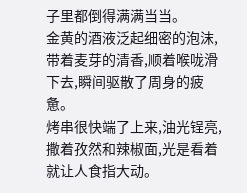子里都倒得满满当当。
金黄的酒液泛起细密的泡沫,带着麦芽的清香,顺着喉咙滑下去,瞬间驱散了周身的疲惫。
烤串很快端了上来,油光锃亮,撒着孜然和辣椒面,光是看着就让人食指大动。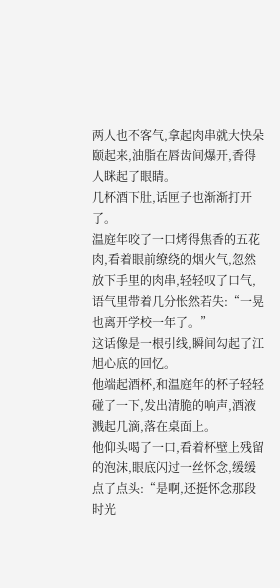两人也不客气,拿起肉串就大快朵颐起来,油脂在唇齿间爆开,香得人眯起了眼睛。
几杯酒下肚,话匣子也渐渐打开了。
温庭年咬了一口烤得焦香的五花肉,看着眼前缭绕的烟火气,忽然放下手里的肉串,轻轻叹了口气,语气里带着几分怅然若失:“一晃也离开学校一年了。”
这话像是一根引线,瞬间勾起了江旭心底的回忆。
他端起酒杯,和温庭年的杯子轻轻碰了一下,发出清脆的响声,酒液溅起几滴,落在桌面上。
他仰头喝了一口,看着杯壁上残留的泡沫,眼底闪过一丝怀念,缓缓点了点头:“是啊,还挺怀念那段时光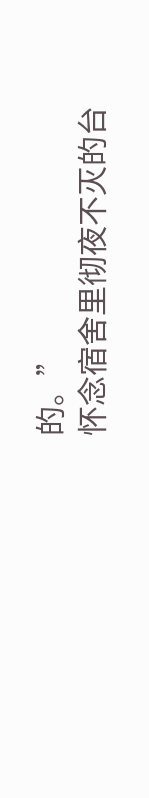的。”
怀念宿舍里彻夜不灭的台